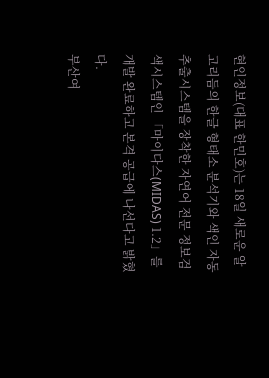현인정보(대표 한민호)는 18일 새로운 알고리듬의 한글 형태소 분석기와 색인 자동추출시스템을 장착한 자연어 전문 정보검색시스템인 「마이다스(MIDAS) 1.2」를 개발 완료하고 본격 공급에 나선다고 밝혔다.
부산여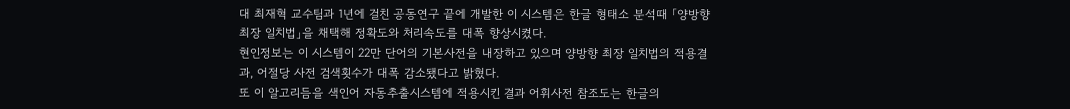대 최재혁 교수팀과 1년에 걸친 공동연구 끝에 개발한 이 시스템은 한글 형태소 분석때 「양방향 최장 일치법」을 채택해 정확도와 처리속도를 대폭 향상시켰다.
현인정보는 이 시스템이 22만 단어의 기본사전을 내장하고 있으며 양방향 최장 일치법의 적용결과, 어절당 사전 검색횟수가 대폭 감소됐다고 밝혔다.
또 이 알고리듬을 색인어 자동추출시스템에 적용시킨 결과 어휘사전 참조도는 한글의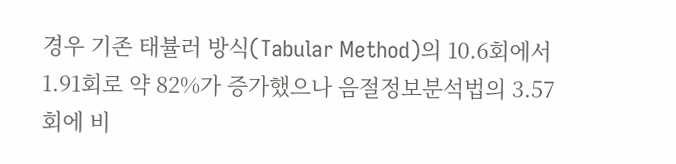경우 기존 태뷸러 방식(Tabular Method)의 10.6회에서 1.91회로 약 82%가 증가했으나 음절정보분석법의 3.57회에 비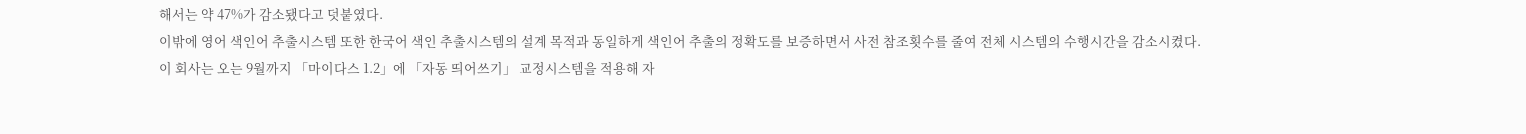해서는 약 47%가 감소됐다고 덧붙였다.
이밖에 영어 색인어 추출시스템 또한 한국어 색인 추출시스템의 설계 목적과 동일하게 색인어 추출의 정확도를 보증하면서 사전 참조횟수를 줄여 전체 시스템의 수행시간을 감소시켰다.
이 회사는 오는 9월까지 「마이다스 1.2」에 「자동 띄어쓰기」 교정시스템을 적용해 자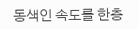동색인 속도를 한층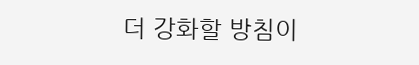더 강화할 방침이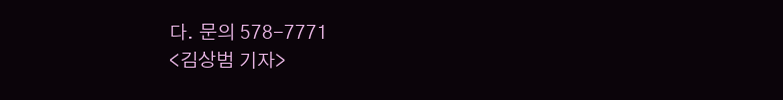다. 문의 578-7771
<김상범 기자>